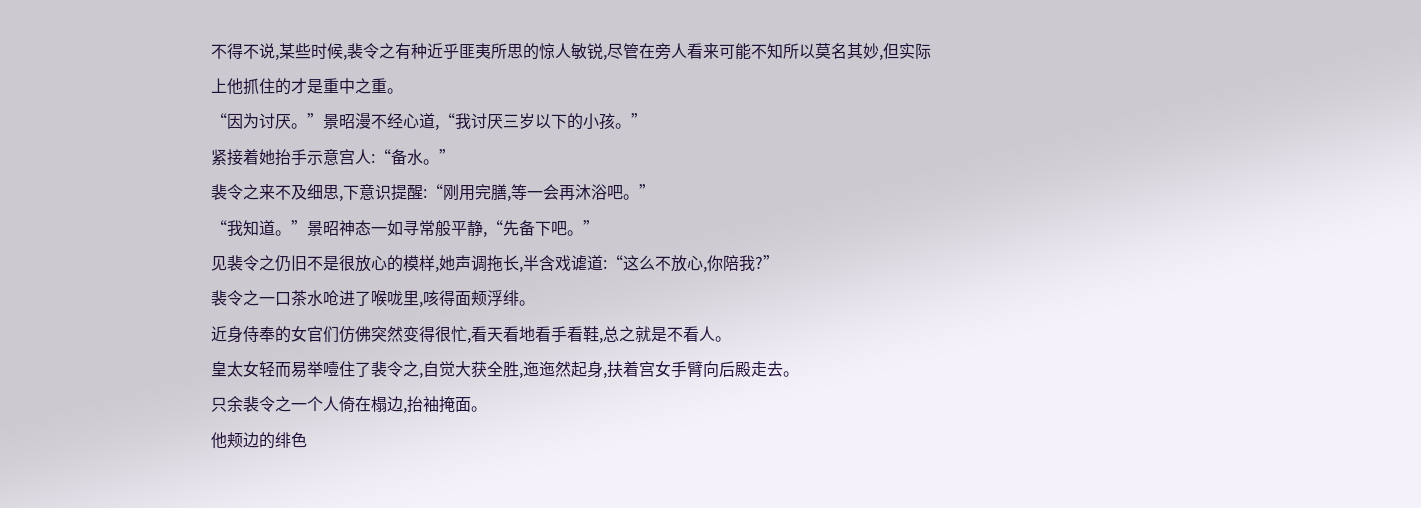不得不说,某些时候,裴令之有种近乎匪夷所思的惊人敏锐,尽管在旁人看来可能不知所以莫名其妙,但实际上他抓住的才是重中之重。
“因为讨厌。”景昭漫不经心道,“我讨厌三岁以下的小孩。”
紧接着她抬手示意宫人:“备水。”
裴令之来不及细思,下意识提醒:“刚用完膳,等一会再沐浴吧。”
“我知道。”景昭神态一如寻常般平静,“先备下吧。”
见裴令之仍旧不是很放心的模样,她声调拖长,半含戏谑道:“这么不放心,你陪我?”
裴令之一口茶水呛进了喉咙里,咳得面颊浮绯。
近身侍奉的女官们仿佛突然变得很忙,看天看地看手看鞋,总之就是不看人。
皇太女轻而易举噎住了裴令之,自觉大获全胜,迤迤然起身,扶着宫女手臂向后殿走去。
只余裴令之一个人倚在榻边,抬袖掩面。
他颊边的绯色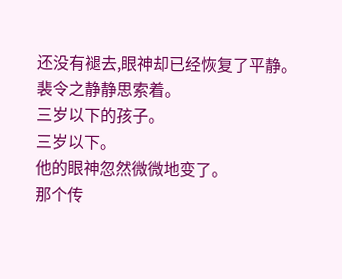还没有褪去,眼神却已经恢复了平静。
裴令之静静思索着。
三岁以下的孩子。
三岁以下。
他的眼神忽然微微地变了。
那个传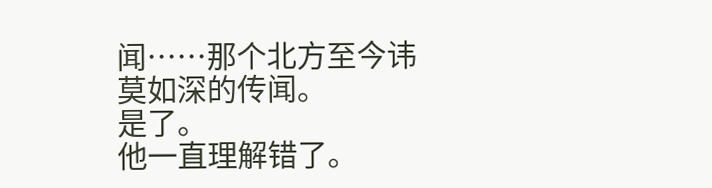闻……那个北方至今讳莫如深的传闻。
是了。
他一直理解错了。